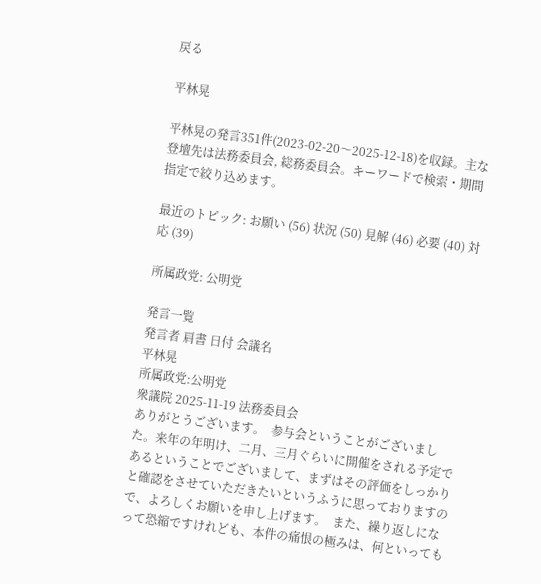戻る

平林晃

平林晃の発言351件(2023-02-20〜2025-12-18)を収録。主な登壇先は法務委員会, 総務委員会。キーワードで検索・期間指定で絞り込めます。

最近のトピック: お願い (56) 状況 (50) 見解 (46) 必要 (40) 対応 (39)

所属政党: 公明党

発言一覧
発言者 肩書 日付 会議名
平林晃
所属政党:公明党
衆議院 2025-11-19 法務委員会
ありがとうございます。  参与会ということがございました。来年の年明け、二月、三月ぐらいに開催をされる予定であるということでございまして、まずはその評価をしっかりと確認をさせていただきたいというふうに思っておりますので、よろしくお願いを申し上げます。  また、繰り返しになって恐縮ですけれども、本件の痛恨の極みは、何といっても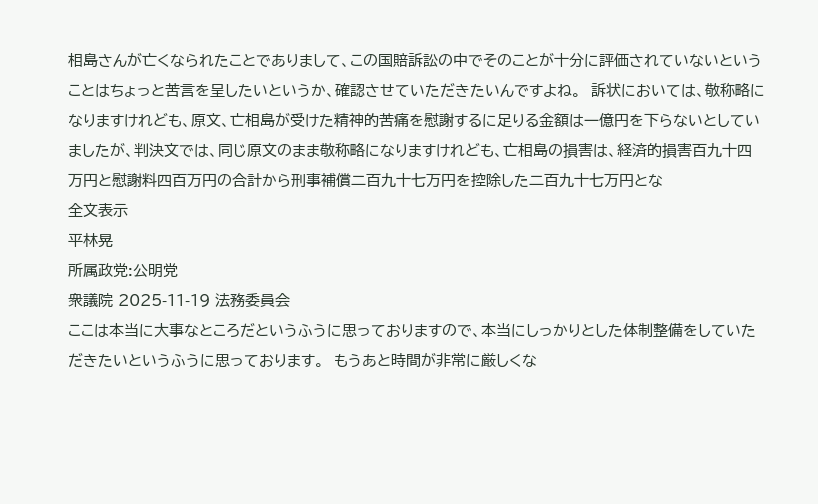相島さんが亡くなられたことでありまして、この国賠訴訟の中でそのことが十分に評価されていないということはちょっと苦言を呈したいというか、確認させていただきたいんですよね。  訴状においては、敬称略になりますけれども、原文、亡相島が受けた精神的苦痛を慰謝するに足りる金額は一億円を下らないとしていましたが、判決文では、同じ原文のまま敬称略になりますけれども、亡相島の損害は、経済的損害百九十四万円と慰謝料四百万円の合計から刑事補償二百九十七万円を控除した二百九十七万円とな
全文表示
平林晃
所属政党:公明党
衆議院 2025-11-19 法務委員会
ここは本当に大事なところだというふうに思っておりますので、本当にしっかりとした体制整備をしていただきたいというふうに思っております。  もうあと時間が非常に厳しくな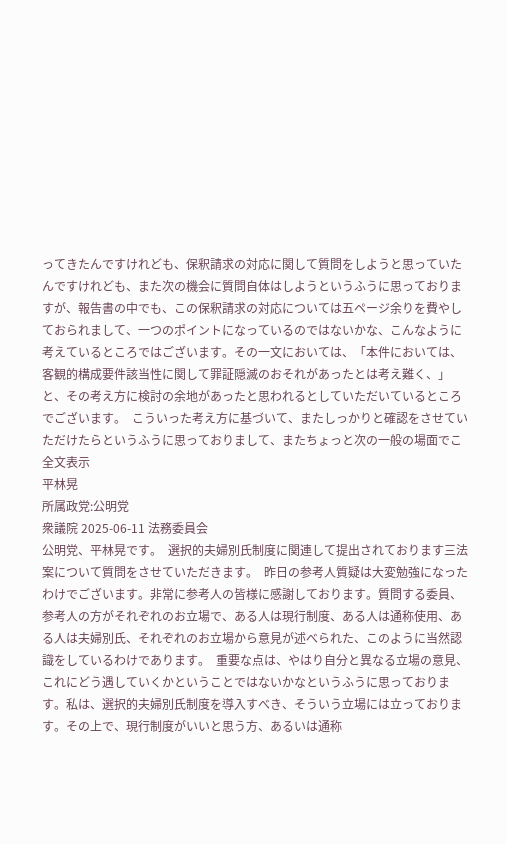ってきたんですけれども、保釈請求の対応に関して質問をしようと思っていたんですけれども、また次の機会に質問自体はしようというふうに思っておりますが、報告書の中でも、この保釈請求の対応については五ページ余りを費やしておられまして、一つのポイントになっているのではないかな、こんなように考えているところではございます。その一文においては、「本件においては、客観的構成要件該当性に関して罪証隠滅のおそれがあったとは考え難く、」と、その考え方に検討の余地があったと思われるとしていただいているところでございます。  こういった考え方に基づいて、またしっかりと確認をさせていただけたらというふうに思っておりまして、またちょっと次の一般の場面でこ
全文表示
平林晃
所属政党:公明党
衆議院 2025-06-11 法務委員会
公明党、平林晃です。  選択的夫婦別氏制度に関連して提出されております三法案について質問をさせていただきます。  昨日の参考人質疑は大変勉強になったわけでございます。非常に参考人の皆様に感謝しております。質問する委員、参考人の方がそれぞれのお立場で、ある人は現行制度、ある人は通称使用、ある人は夫婦別氏、それぞれのお立場から意見が述べられた、このように当然認識をしているわけであります。  重要な点は、やはり自分と異なる立場の意見、これにどう遇していくかということではないかなというふうに思っております。私は、選択的夫婦別氏制度を導入すべき、そういう立場には立っております。その上で、現行制度がいいと思う方、あるいは通称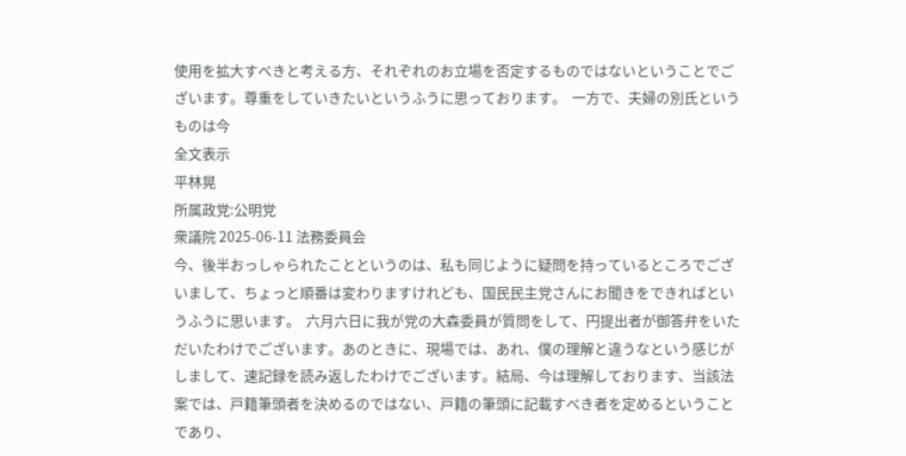使用を拡大すべきと考える方、それぞれのお立場を否定するものではないということでございます。尊重をしていきたいというふうに思っております。  一方で、夫婦の別氏というものは今
全文表示
平林晃
所属政党:公明党
衆議院 2025-06-11 法務委員会
今、後半おっしゃられたことというのは、私も同じように疑問を持っているところでございまして、ちょっと順番は変わりますけれども、国民民主党さんにお聞きをできればというふうに思います。  六月六日に我が党の大森委員が質問をして、円提出者が御答弁をいただいたわけでございます。あのときに、現場では、あれ、僕の理解と違うなという感じがしまして、速記録を読み返したわけでございます。結局、今は理解しております、当該法案では、戸籍筆頭者を決めるのではない、戸籍の筆頭に記載すべき者を定めるということであり、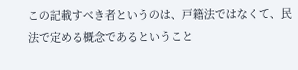この記載すべき者というのは、戸籍法ではなくて、民法で定める概念であるということ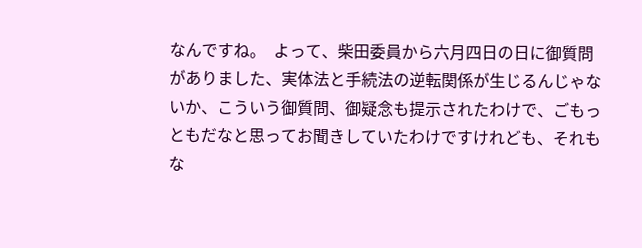なんですね。  よって、柴田委員から六月四日の日に御質問がありました、実体法と手続法の逆転関係が生じるんじゃないか、こういう御質問、御疑念も提示されたわけで、ごもっともだなと思ってお聞きしていたわけですけれども、それもな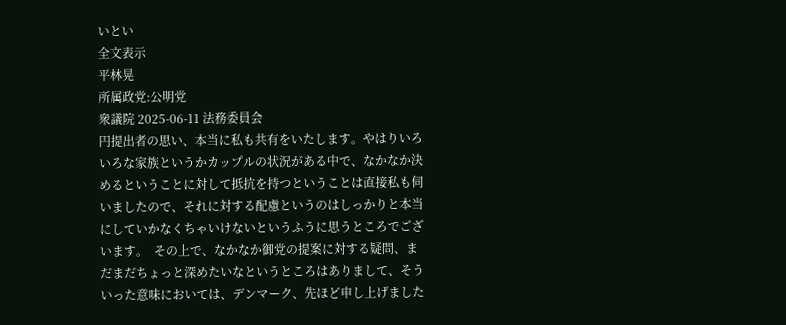いとい
全文表示
平林晃
所属政党:公明党
衆議院 2025-06-11 法務委員会
円提出者の思い、本当に私も共有をいたします。やはりいろいろな家族というかカップルの状況がある中で、なかなか決めるということに対して抵抗を持つということは直接私も伺いましたので、それに対する配慮というのはしっかりと本当にしていかなくちゃいけないというふうに思うところでございます。  その上で、なかなか御党の提案に対する疑問、まだまだちょっと深めたいなというところはありまして、そういった意味においては、デンマーク、先ほど申し上げました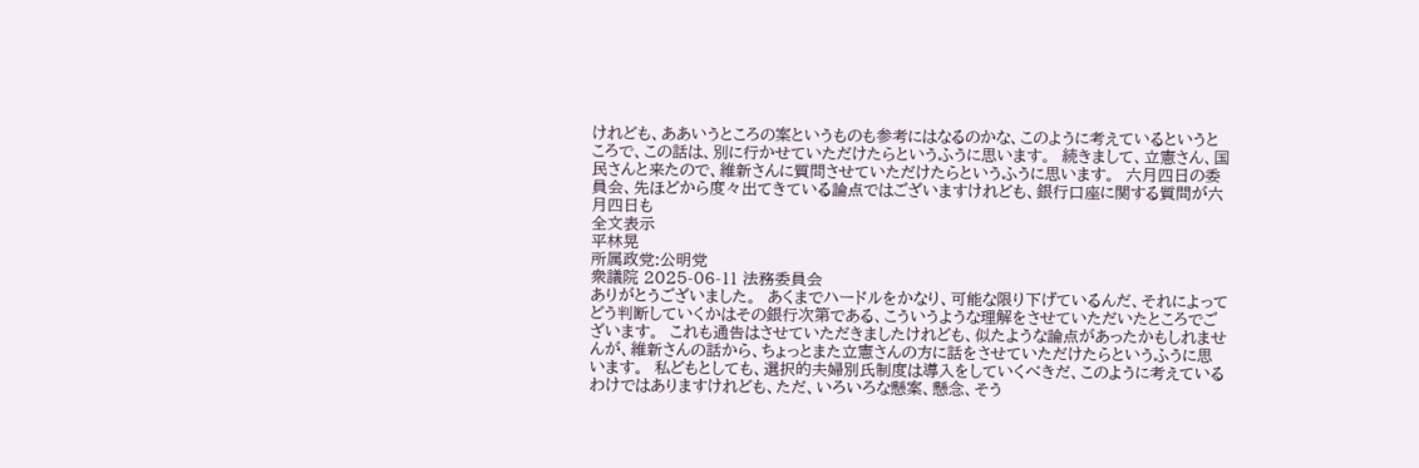けれども、ああいうところの案というものも参考にはなるのかな、このように考えているというところで、この話は、別に行かせていただけたらというふうに思います。  続きまして、立憲さん、国民さんと来たので、維新さんに質問させていただけたらというふうに思います。  六月四日の委員会、先ほどから度々出てきている論点ではございますけれども、銀行口座に関する質問が六月四日も
全文表示
平林晃
所属政党:公明党
衆議院 2025-06-11 法務委員会
ありがとうございました。  あくまでハードルをかなり、可能な限り下げているんだ、それによってどう判断していくかはその銀行次第である、こういうような理解をさせていただいたところでございます。  これも通告はさせていただきましたけれども、似たような論点があったかもしれませんが、維新さんの話から、ちょっとまた立憲さんの方に話をさせていただけたらというふうに思います。  私どもとしても、選択的夫婦別氏制度は導入をしていくべきだ、このように考えているわけではありますけれども、ただ、いろいろな懸案、懸念、そう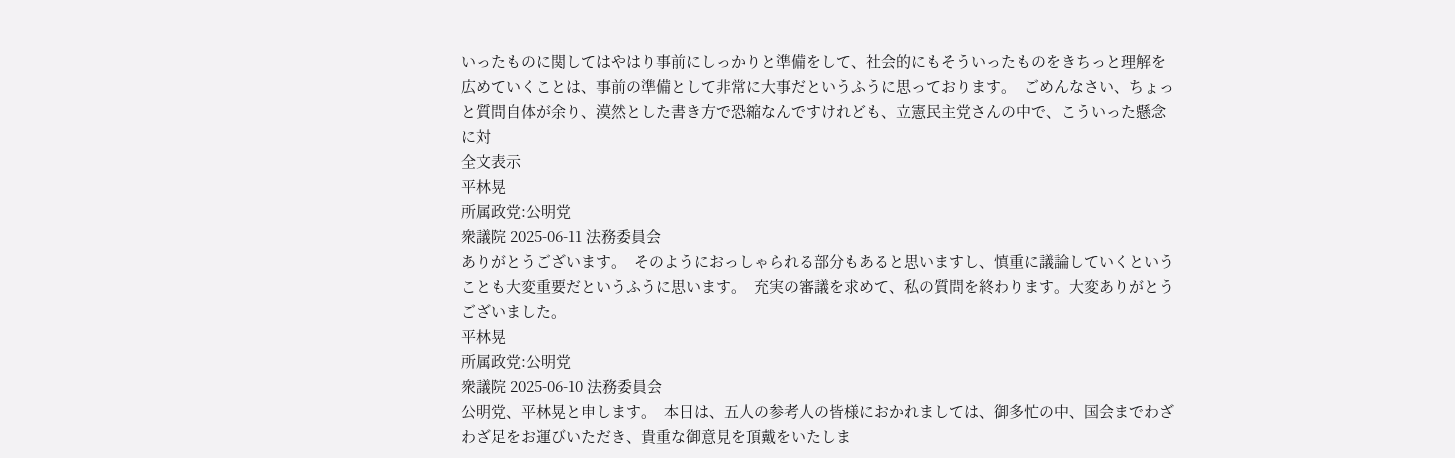いったものに関してはやはり事前にしっかりと準備をして、社会的にもそういったものをきちっと理解を広めていくことは、事前の準備として非常に大事だというふうに思っております。  ごめんなさい、ちょっと質問自体が余り、漠然とした書き方で恐縮なんですけれども、立憲民主党さんの中で、こういった懸念に対
全文表示
平林晃
所属政党:公明党
衆議院 2025-06-11 法務委員会
ありがとうございます。  そのようにおっしゃられる部分もあると思いますし、慎重に議論していくということも大変重要だというふうに思います。  充実の審議を求めて、私の質問を終わります。大変ありがとうございました。
平林晃
所属政党:公明党
衆議院 2025-06-10 法務委員会
公明党、平林晃と申します。  本日は、五人の参考人の皆様におかれましては、御多忙の中、国会までわざわざ足をお運びいただき、貴重な御意見を頂戴をいたしま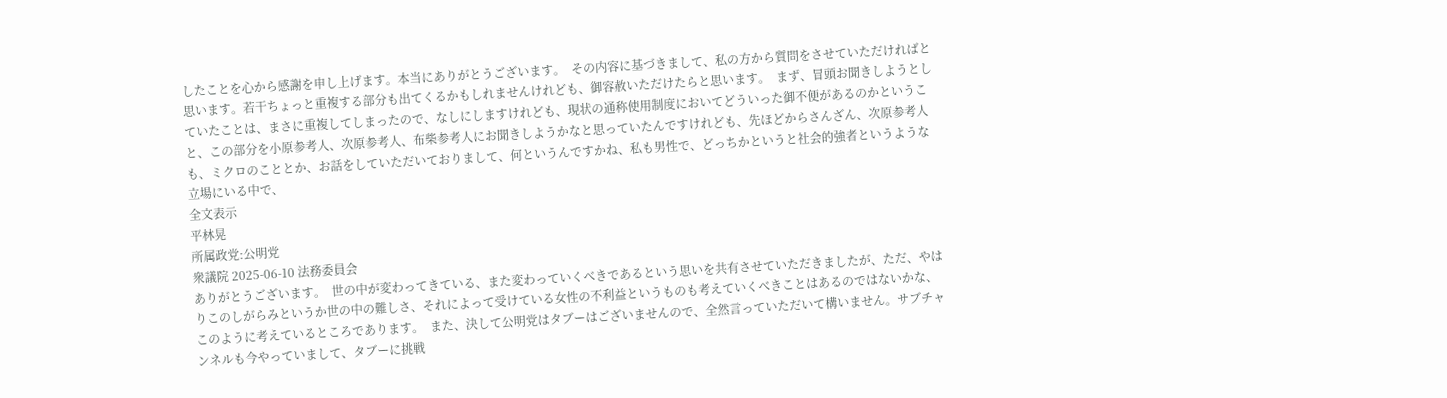したことを心から感謝を申し上げます。本当にありがとうございます。  その内容に基づきまして、私の方から質問をさせていただければと思います。若干ちょっと重複する部分も出てくるかもしれませんけれども、御容赦いただけたらと思います。  まず、冒頭お聞きしようとしていたことは、まさに重複してしまったので、なしにしますけれども、現状の通称使用制度においてどういった御不便があるのかということ、この部分を小原参考人、次原参考人、布柴参考人にお聞きしようかなと思っていたんですけれども、先ほどからさんざん、次原参考人も、ミクロのこととか、お話をしていただいておりまして、何というんですかね、私も男性で、どっちかというと社会的強者というような立場にいる中で、
全文表示
平林晃
所属政党:公明党
衆議院 2025-06-10 法務委員会
ありがとうございます。  世の中が変わってきている、また変わっていくべきであるという思いを共有させていただきましたが、ただ、やはりこのしがらみというか世の中の難しさ、それによって受けている女性の不利益というものも考えていくべきことはあるのではないかな、このように考えているところであります。  また、決して公明党はタブーはございませんので、全然言っていただいて構いません。サブチャンネルも今やっていまして、タブーに挑戦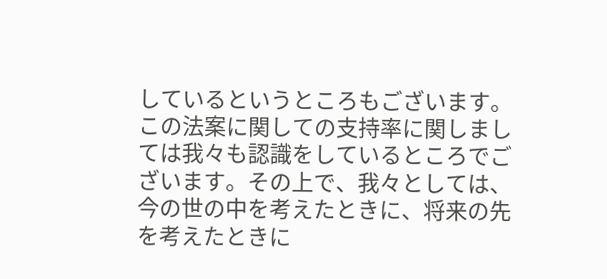しているというところもございます。この法案に関しての支持率に関しましては我々も認識をしているところでございます。その上で、我々としては、今の世の中を考えたときに、将来の先を考えたときに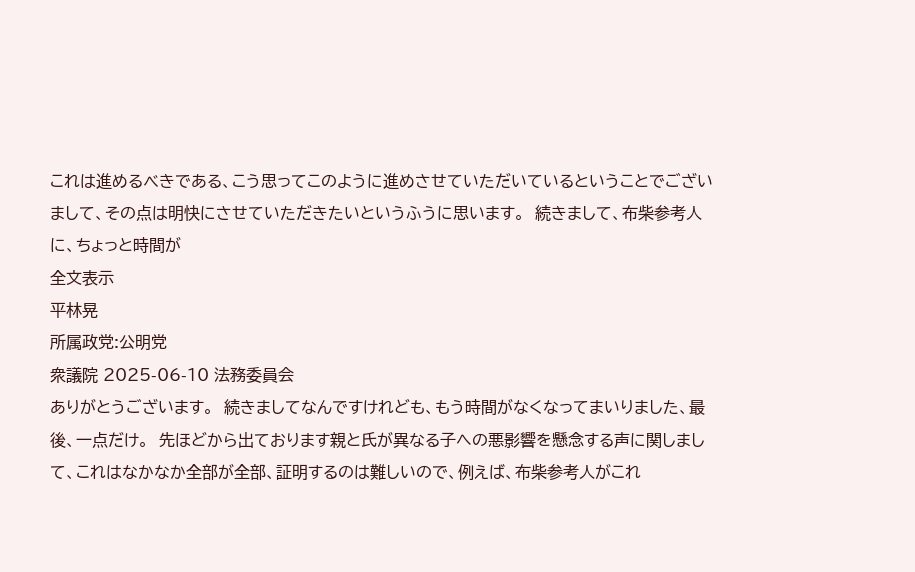これは進めるべきである、こう思ってこのように進めさせていただいているということでございまして、その点は明快にさせていただきたいというふうに思います。  続きまして、布柴参考人に、ちょっと時間が
全文表示
平林晃
所属政党:公明党
衆議院 2025-06-10 法務委員会
ありがとうございます。  続きましてなんですけれども、もう時間がなくなってまいりました、最後、一点だけ。  先ほどから出ております親と氏が異なる子への悪影響を懸念する声に関しまして、これはなかなか全部が全部、証明するのは難しいので、例えば、布柴参考人がこれ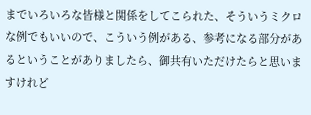までいろいろな皆様と関係をしてこられた、そういうミクロな例でもいいので、こういう例がある、参考になる部分があるということがありましたら、御共有いただけたらと思いますけれど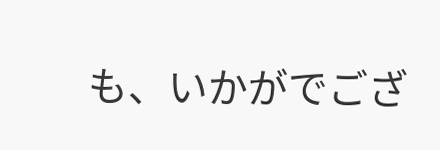も、いかがでござ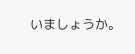いましょうか。